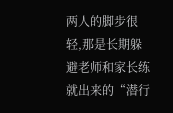两人的脚步很轻,那是长期躲避老师和家长练就出来的“潜行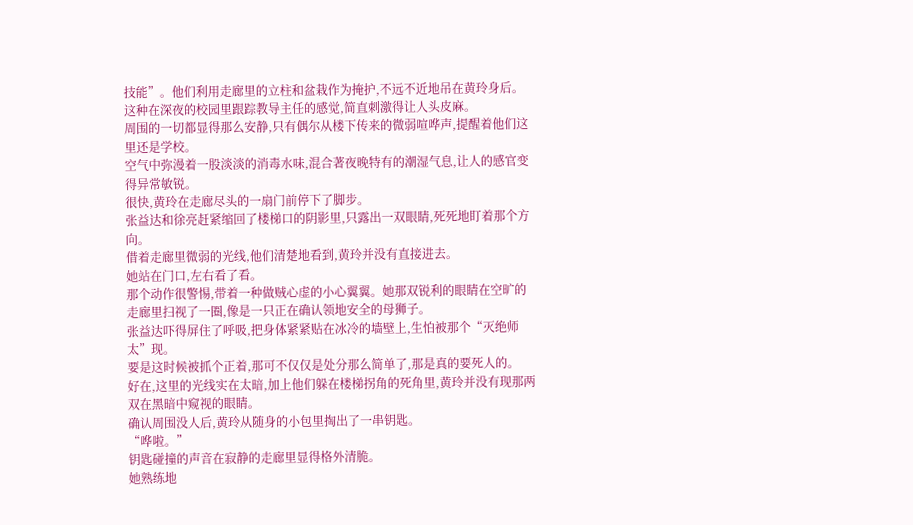技能”。他们利用走廊里的立柱和盆栽作为掩护,不远不近地吊在黄玲身后。
这种在深夜的校园里跟踪教导主任的感觉,简直刺激得让人头皮麻。
周围的一切都显得那么安静,只有偶尔从楼下传来的微弱喧哗声,提醒着他们这里还是学校。
空气中弥漫着一股淡淡的消毒水味,混合著夜晚特有的潮湿气息,让人的感官变得异常敏锐。
很快,黄玲在走廊尽头的一扇门前停下了脚步。
张益达和徐亮赶紧缩回了楼梯口的阴影里,只露出一双眼睛,死死地盯着那个方向。
借着走廊里微弱的光线,他们清楚地看到,黄玲并没有直接进去。
她站在门口,左右看了看。
那个动作很警惕,带着一种做贼心虚的小心翼翼。她那双锐利的眼睛在空旷的走廊里扫视了一圈,像是一只正在确认领地安全的母狮子。
张益达吓得屏住了呼吸,把身体紧紧贴在冰冷的墙壁上,生怕被那个“灭绝师太”现。
要是这时候被抓个正着,那可不仅仅是处分那么简单了,那是真的要死人的。
好在,这里的光线实在太暗,加上他们躲在楼梯拐角的死角里,黄玲并没有现那两双在黑暗中窥视的眼睛。
确认周围没人后,黄玲从随身的小包里掏出了一串钥匙。
“哗啦。”
钥匙碰撞的声音在寂静的走廊里显得格外清脆。
她熟练地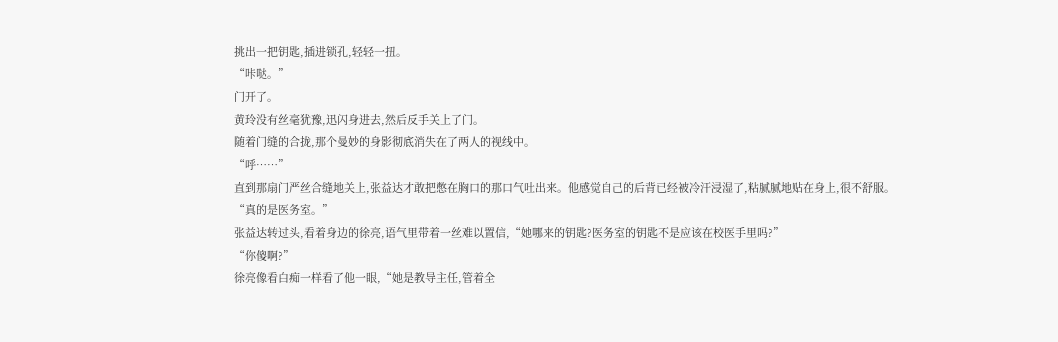挑出一把钥匙,插进锁孔,轻轻一扭。
“咔哒。”
门开了。
黄玲没有丝毫犹豫,迅闪身进去,然后反手关上了门。
随着门缝的合拢,那个曼妙的身影彻底消失在了两人的视线中。
“呼……”
直到那扇门严丝合缝地关上,张益达才敢把憋在胸口的那口气吐出来。他感觉自己的后背已经被冷汗浸湿了,粘腻腻地贴在身上,很不舒服。
“真的是医务室。”
张益达转过头,看着身边的徐亮,语气里带着一丝难以置信,“她哪来的钥匙?医务室的钥匙不是应该在校医手里吗?”
“你傻啊?”
徐亮像看白痴一样看了他一眼,“她是教导主任,管着全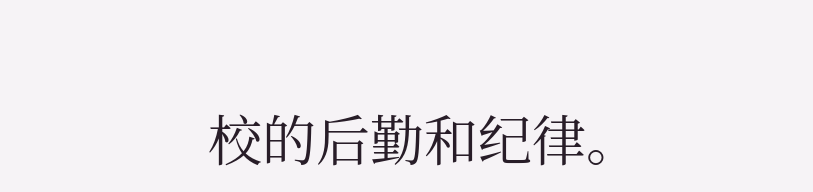校的后勤和纪律。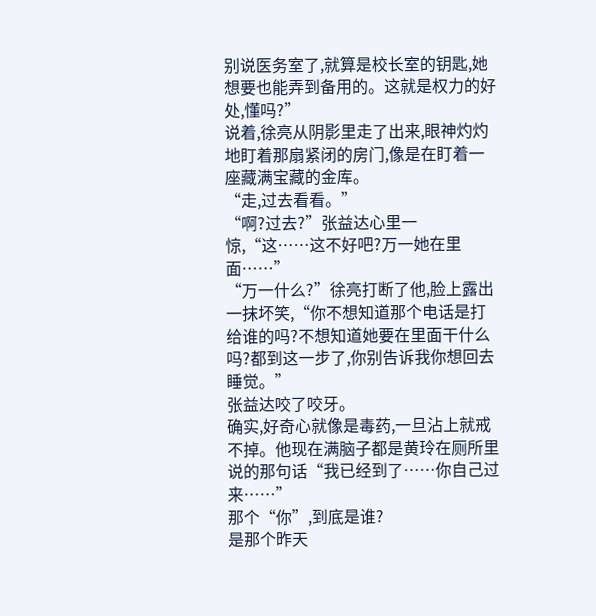别说医务室了,就算是校长室的钥匙,她想要也能弄到备用的。这就是权力的好处,懂吗?”
说着,徐亮从阴影里走了出来,眼神灼灼地盯着那扇紧闭的房门,像是在盯着一座藏满宝藏的金库。
“走,过去看看。”
“啊?过去?”张益达心里一惊,“这……这不好吧?万一她在里面……”
“万一什么?”徐亮打断了他,脸上露出一抹坏笑,“你不想知道那个电话是打给谁的吗?不想知道她要在里面干什么吗?都到这一步了,你别告诉我你想回去睡觉。”
张益达咬了咬牙。
确实,好奇心就像是毒药,一旦沾上就戒不掉。他现在满脑子都是黄玲在厕所里说的那句话“我已经到了……你自己过来……”
那个“你”,到底是谁?
是那个昨天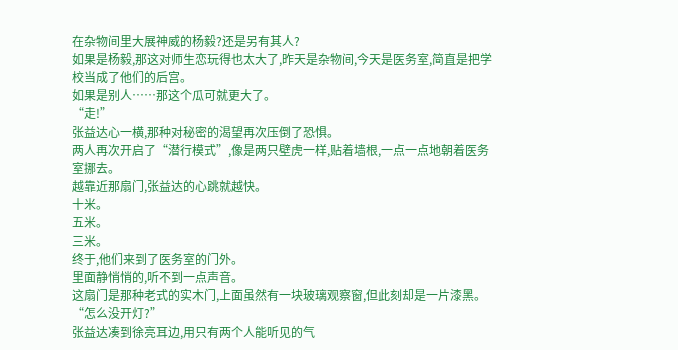在杂物间里大展神威的杨毅?还是另有其人?
如果是杨毅,那这对师生恋玩得也太大了,昨天是杂物间,今天是医务室,简直是把学校当成了他们的后宫。
如果是别人……那这个瓜可就更大了。
“走!”
张益达心一横,那种对秘密的渴望再次压倒了恐惧。
两人再次开启了“潜行模式”,像是两只壁虎一样,贴着墙根,一点一点地朝着医务室挪去。
越靠近那扇门,张益达的心跳就越快。
十米。
五米。
三米。
终于,他们来到了医务室的门外。
里面静悄悄的,听不到一点声音。
这扇门是那种老式的实木门,上面虽然有一块玻璃观察窗,但此刻却是一片漆黑。
“怎么没开灯?”
张益达凑到徐亮耳边,用只有两个人能听见的气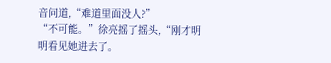音问道,“难道里面没人?”
“不可能。”徐亮摇了摇头,“刚才明明看见她进去了。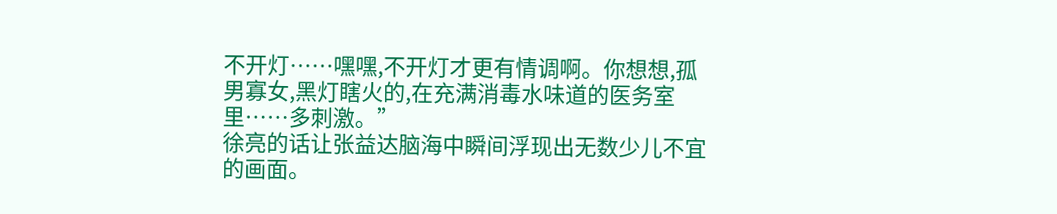不开灯……嘿嘿,不开灯才更有情调啊。你想想,孤男寡女,黑灯瞎火的,在充满消毒水味道的医务室里……多刺激。”
徐亮的话让张益达脑海中瞬间浮现出无数少儿不宜的画面。